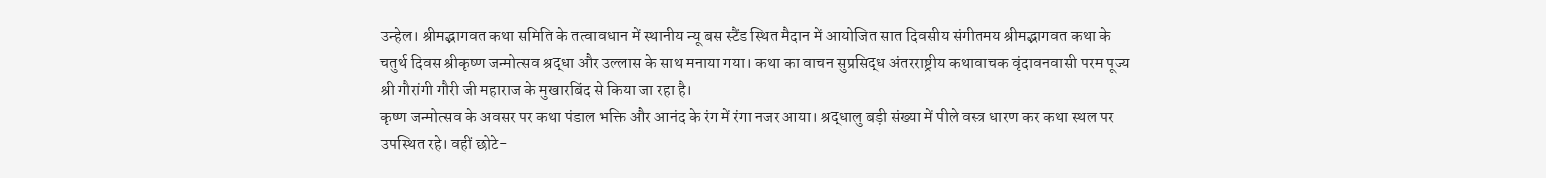उन्हेल। श्रीमद्भागवत कथा समिति के तत्वावधान में स्थानीय न्यू बस स्टैंड स्थित मैदान में आयोजित सात दिवसीय संगीतमय श्रीमद्भागवत कथा के चतुर्थ दिवस श्रीकृष्ण जन्मोत्सव श्रद्धा और उल्लास के साथ मनाया गया। कथा का वाचन सुप्रसिद्ध अंतरराष्ट्रीय कथावाचक वृंदावनवासी परम पूज्य श्री गौरांगी गौरी जी महाराज के मुखारबिंद से किया जा रहा है।
कृष्ण जन्मोत्सव के अवसर पर कथा पंडाल भक्ति और आनंद के रंग में रंगा नजर आया। श्रद्धालु बड़ी संख्या में पीले वस्त्र धारण कर कथा स्थल पर उपस्थित रहे। वहीं छोटे-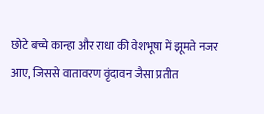छोटे बच्चे कान्हा और राधा की वेशभूषा में झूमते नजर आए, जिससे वातावरण वृंदावन जैसा प्रतीत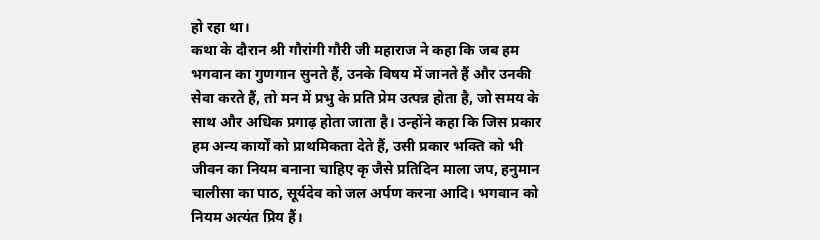हो रहा था।
कथा के दौरान श्री गौरांगी गौरी जी महाराज ने कहा कि जब हम भगवान का गुणगान सुनते हैं, उनके विषय में जानते हैं और उनकी सेवा करते हैं, तो मन में प्रभु के प्रति प्रेम उत्पन्न होता है, जो समय के साथ और अधिक प्रगाढ़ होता जाता है। उन्होंने कहा कि जिस प्रकार हम अन्य कार्यों को प्राथमिकता देते हैं, उसी प्रकार भक्ति को भी जीवन का नियम बनाना चाहिए कृ जैसे प्रतिदिन माला जप, हनुमान चालीसा का पाठ, सूर्यदेव को जल अर्पण करना आदि। भगवान को नियम अत्यंत प्रिय हैं।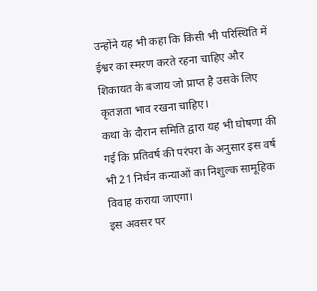उन्होंने यह भी कहा कि किसी भी परिस्थिति में ईश्वर का स्मरण करते रहना चाहिए और शिकायत के बजाय जो प्राप्त है उसके लिए कृतज्ञता भाव रखना चाहिए।
कथा के दौरान समिति द्वारा यह भी घोषणा की गई कि प्रतिवर्ष की परंपरा के अनुसार इस वर्ष भी 21 निर्धन कन्याओं का निशुल्क सामूहिक विवाह कराया जाएगा।
इस अवसर पर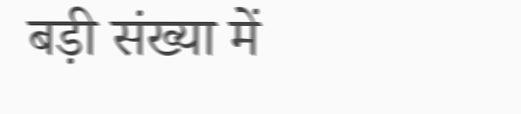बड़ी संख्या में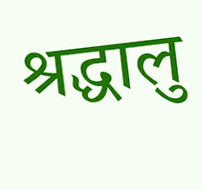श्रद्धालु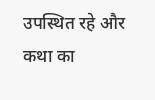उपस्थित रहे और कथा का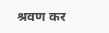श्रवण कर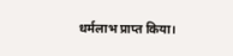धर्मलाभ प्राप्त किया।